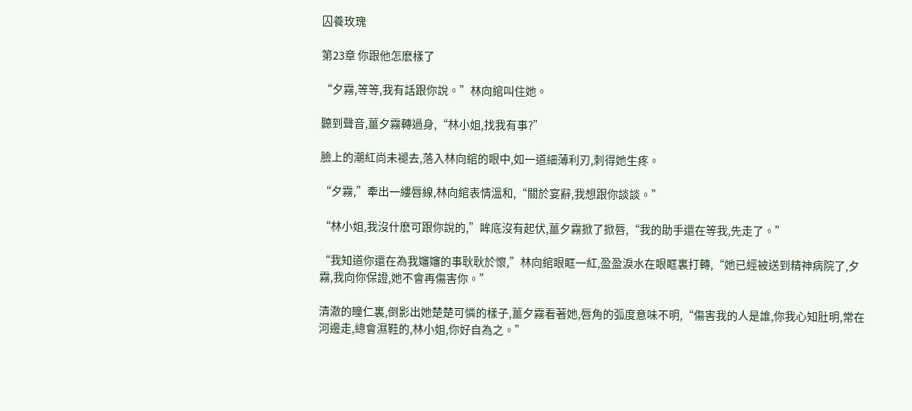囚養玫瑰

第23章 你跟他怎麽樣了

“夕霧,等等,我有話跟你說。”林向綰叫住她。

聽到聲音,薑夕霧轉過身,“林小姐,找我有事?”

臉上的潮紅尚未褪去,落入林向綰的眼中,如一道細薄利刃,刺得她生疼。

“夕霧,”牽出一縷唇線,林向綰表情溫和,“關於宴辭,我想跟你談談。”

“林小姐,我沒什麽可跟你說的,”眸底沒有起伏,薑夕霧掀了掀唇,“我的助手還在等我,先走了。”

“我知道你還在為我嬸嬸的事耿耿於懷,”林向綰眼眶一紅,盈盈淚水在眼眶裏打轉,“她已經被送到精神病院了,夕霧,我向你保證,她不會再傷害你。”

清澈的瞳仁裏,倒影出她楚楚可憐的樣子,薑夕霧看著她,唇角的弧度意味不明,“傷害我的人是誰,你我心知肚明,常在河邊走,總會濕鞋的,林小姐,你好自為之。”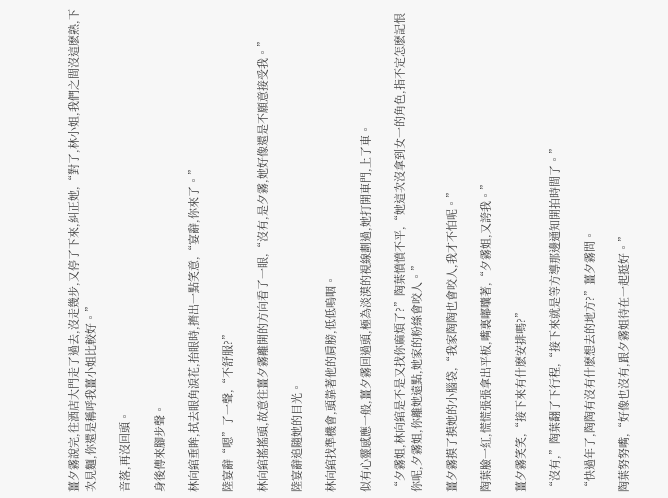薑夕霧說完,往酒店大門走了過去,沒走幾步,又停了下來,糾正她,“對了,林小姐,我們之間沒這麽熟,下次見麵,你還是稱呼我薑小姐比較好。”

音落,再沒回頭。

身後傳來腳步聲。

林向綰垂眸,拭去眼角淚花,抬眼時,擠出一點笑意,“宴辭,你來了。”

陸宴辭“嗯”了一聲,“不舒服?”

林向綰搖搖頭,故意往薑夕霧離開的方向看了一眼,“沒有,是夕霧,她好像還是不願意接受我。”

陸宴辭追隨她的目光。

林向綰找準機會,頭靠著他的肩膀,低低嗚咽。

似有心靈感應一般,薑夕霧回過頭,極為淡漠的視線劃過,她打開車門,上了車。

“夕霧姐,林向綰是不是又找你麻煩了?”陶葉憤憤不平,“她這次沒拿到女一的角色,指不定怎麽記恨你呢,夕霧姐,你離她遠點,她家的粉絲會咬人。”

薑夕霧摸了摸她的小腦袋,“我家陶陶也會咬人,我才不怕呢。”

陶葉臉一紅,慌慌張張拿出平板,嘴裏嘟囔著,“夕霧姐,又誇我。”

薑夕霧笑笑,“接下來有什麽安排嗎?”

“沒有,”陶葉翻了下行程,“接下來就是等方導那邊通知開拍時間了。”

“快過年了,陶陶有沒有什麽想去的地方?”薑夕霧問。

陶葉努努嘴,“好像也沒有,跟夕霧姐待在一起挺好。”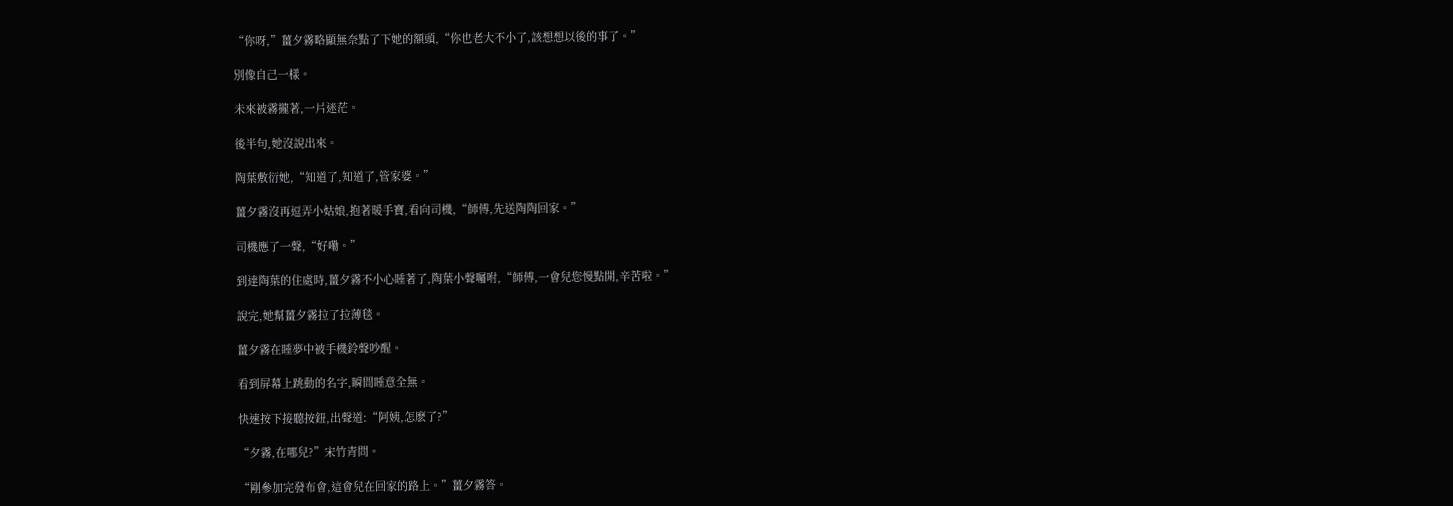“你呀,”薑夕霧略顯無奈點了下她的額頭,“你也老大不小了,該想想以後的事了。”

別像自己一樣。

未來被霧攏著,一片迷茫。

後半句,她沒說出來。

陶葉敷衍她,“知道了,知道了,管家婆。”

薑夕霧沒再逗弄小姑娘,抱著暖手寶,看向司機,“師傅,先送陶陶回家。”

司機應了一聲,“好嘞。”

到達陶葉的住處時,薑夕霧不小心睡著了,陶葉小聲囑咐,“師傅,一會兒您慢點開,辛苦啦。”

說完,她幫薑夕霧拉了拉薄毯。

薑夕霧在睡夢中被手機鈴聲吵醒。

看到屏幕上跳動的名字,瞬間睡意全無。

快速按下接聽按鈕,出聲道:“阿姨,怎麽了?”

“夕霧,在哪兒?”宋竹青問。

“剛參加完發布會,這會兒在回家的路上。”薑夕霧答。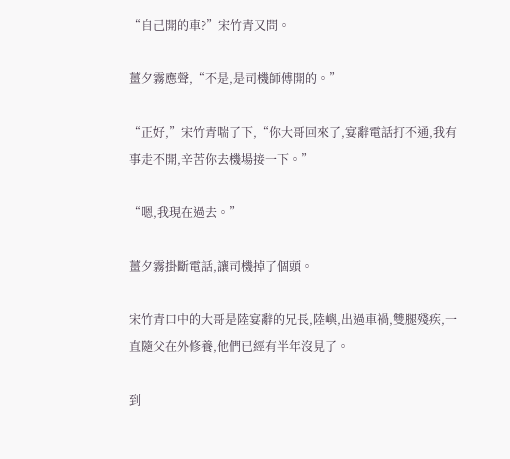“自己開的車?”宋竹青又問。

薑夕霧應聲,“不是,是司機師傅開的。”

“正好,”宋竹青喘了下,“你大哥回來了,宴辭電話打不通,我有事走不開,辛苦你去機場接一下。”

“嗯,我現在過去。”

薑夕霧掛斷電話,讓司機掉了個頭。

宋竹青口中的大哥是陸宴辭的兄長,陸嶼,出過車禍,雙腿殘疾,一直隨父在外修養,他們已經有半年沒見了。

到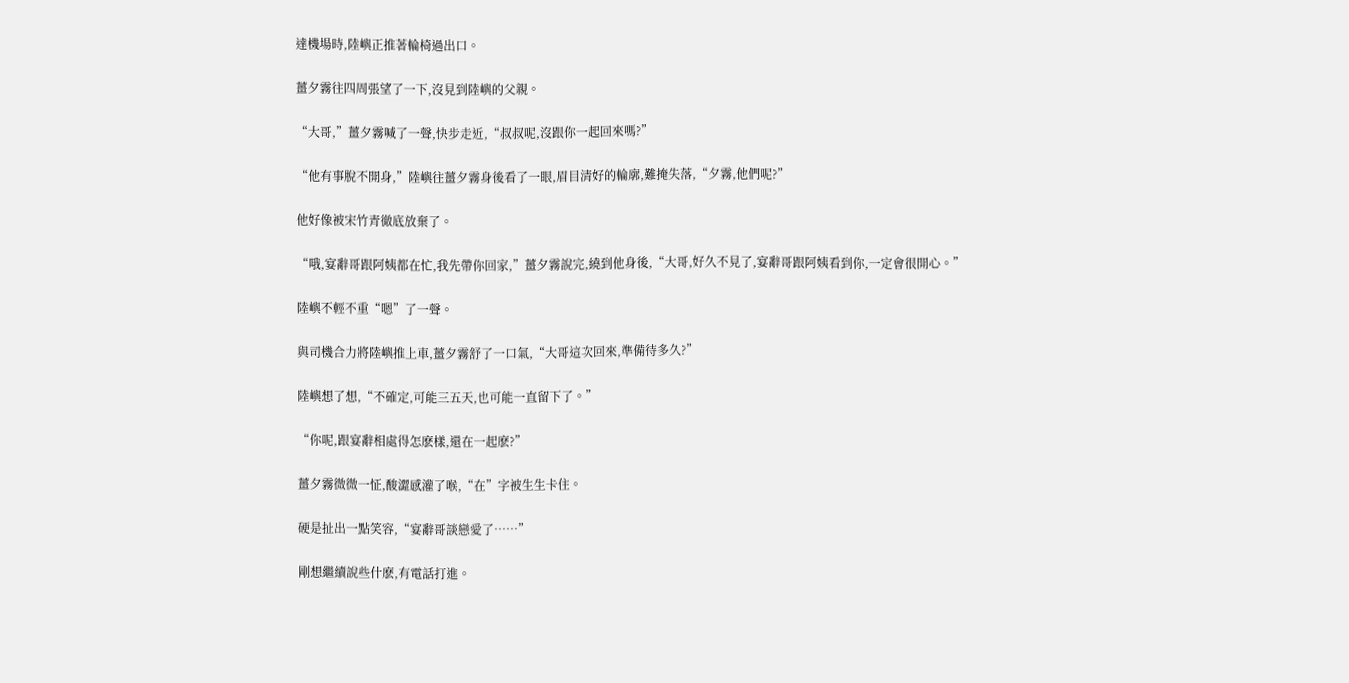達機場時,陸嶼正推著輪椅過出口。

薑夕霧往四周張望了一下,沒見到陸嶼的父親。

“大哥,”薑夕霧喊了一聲,快步走近,“叔叔呢,沒跟你一起回來嗎?”

“他有事脫不開身,”陸嶼往薑夕霧身後看了一眼,眉目清好的輪廓,難掩失落,“夕霧,他們呢?”

他好像被宋竹青徹底放棄了。

“哦,宴辭哥跟阿姨都在忙,我先帶你回家,”薑夕霧說完,繞到他身後,“大哥,好久不見了,宴辭哥跟阿姨看到你,一定會很開心。”

陸嶼不輕不重“嗯”了一聲。

與司機合力將陸嶼推上車,薑夕霧舒了一口氣,“大哥這次回來,準備待多久?”

陸嶼想了想,“不確定,可能三五天,也可能一直留下了。”

“你呢,跟宴辭相處得怎麽樣,還在一起麽?”

薑夕霧微微一怔,酸澀感灌了喉,“在”字被生生卡住。

硬是扯出一點笑容,“宴辭哥談戀愛了……”

剛想繼續說些什麽,有電話打進。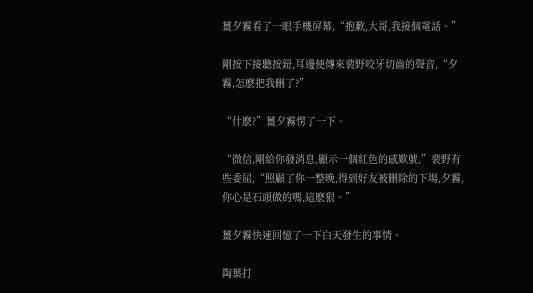薑夕霧看了一眼手機屏幕,“抱歉,大哥,我接個電話。”

剛按下接聽按鈕,耳邊便傳來裴野咬牙切齒的聲音,“夕霧,怎麽把我刪了?”

“什麽?”薑夕霧愣了一下。

“微信,剛給你發消息,顯示一個紅色的感歎號,”裴野有些委屈,“照顧了你一整晚,得到好友被刪除的下場,夕霧,你心是石頭做的嗎,這麽狠。”

薑夕霧快速回憶了一下白天發生的事情。

陶葉打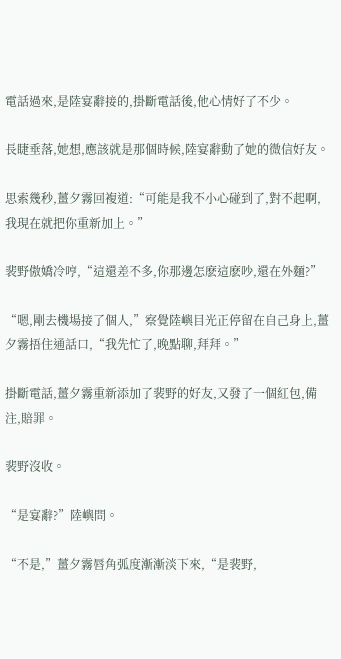電話過來,是陸宴辭接的,掛斷電話後,他心情好了不少。

長睫垂落,她想,應該就是那個時候,陸宴辭動了她的微信好友。

思索幾秒,薑夕霧回複道:“可能是我不小心碰到了,對不起啊,我現在就把你重新加上。”

裴野傲嬌冷哼,“這還差不多,你那邊怎麽這麽吵,還在外麵?”

“嗯,剛去機場接了個人,”察覺陸嶼目光正停留在自己身上,薑夕霧捂住通話口,“我先忙了,晚點聊,拜拜。”

掛斷電話,薑夕霧重新添加了裴野的好友,又發了一個紅包,備注,賠罪。

裴野沒收。

“是宴辭?”陸嶼問。

“不是,”薑夕霧唇角弧度漸漸淡下來,“是裴野,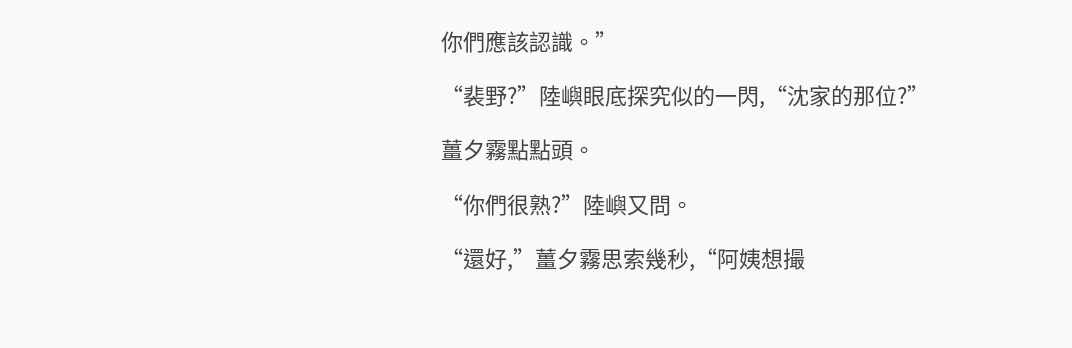你們應該認識。”

“裴野?”陸嶼眼底探究似的一閃,“沈家的那位?”

薑夕霧點點頭。

“你們很熟?”陸嶼又問。

“還好,”薑夕霧思索幾秒,“阿姨想撮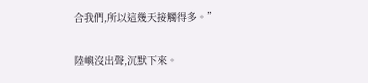合我們,所以這幾天接觸得多。”

陸嶼沒出聲,沉默下來。